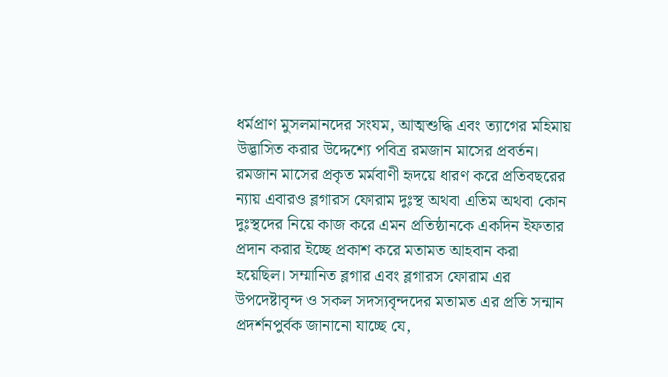ধর্মপ্রাণ মুসলমানদের সংযম, আত্মশুদ্ধি এবং ত্যাগের মহিমায় উদ্ভাসিত করার উদ্দেশ্যে পবিত্র রমজান মাসের প্রবর্তন। রমজান মাসের প্রকৃত মর্মবাণী হৃদয়ে ধারণ করে প্রতিবছরের ন্যায় এবারও ব্লগারস ফোরাম দুঃস্থ অথবা এতিম অথবা কোন দুঃস্থদের নিয়ে কাজ করে এমন প্রতিষ্ঠানকে একদিন ইফতার প্রদান করার ইচ্ছে প্রকাশ করে মতামত আহবান করা হয়েছিল। সম্মানিত ব্লগার এবং ব্লগারস ফোরাম এর উপদেষ্টাবৃন্দ ও সকল সদস্যবৃন্দদের মতামত এর প্রতি সন্মান প্রদর্শনপুর্বক জানানো যাচ্ছে যে,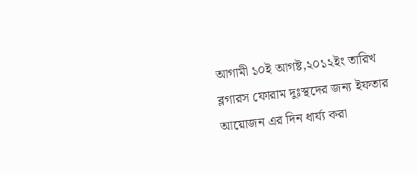আগামী ১০ই আগষ্ট,২০১২ইং তারিখ ব্লগারস ফোরাম দুঃস্থদের জন্য ইফতার আয়োজন এর দিন ধার্য্য করা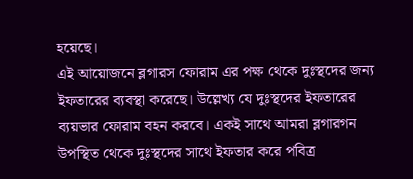হয়েছে।
এই আয়োজনে ব্লগারস ফোরাম এর পক্ষ থেকে দুঃস্থদের জন্য ইফতারের ব্যবস্থা করেছে। উল্লেখ্য যে দুঃস্থদের ইফতারের ব্যয়ভার ফোরাম বহন করবে। একই সাথে আমরা ব্লগারগন উপস্থিত থেকে দুঃস্থদের সাথে ইফতার করে পবিত্র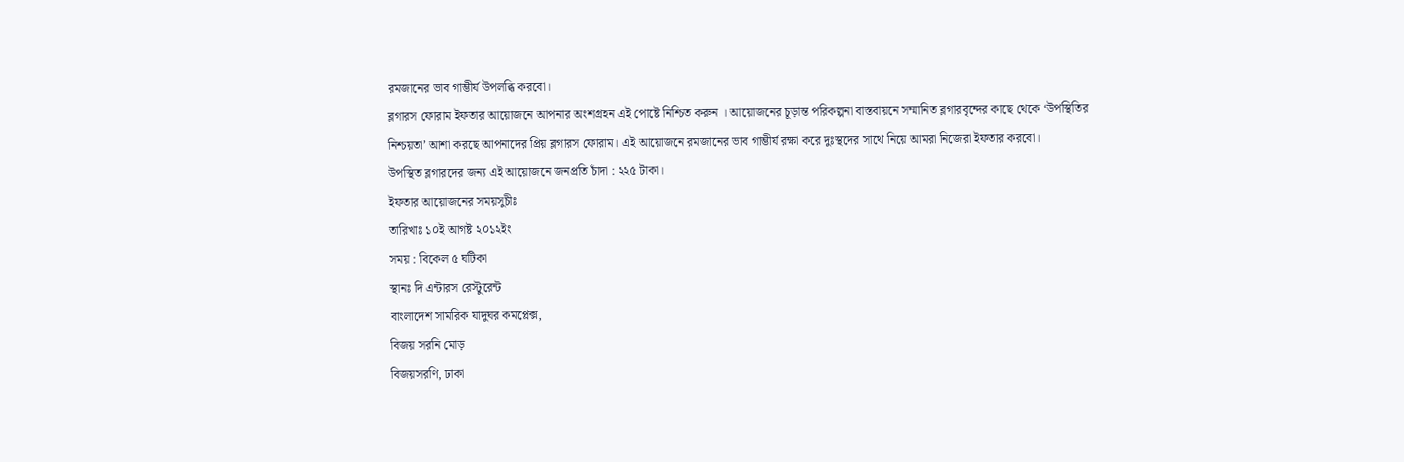রমজানের ভাব গাম্ভীর্য উপলব্ধি করবো।
ব্লগারস ফোরাম ইফতার আয়োজনে আপনার অংশগ্রহন এই পোষ্টে নিশ্চিত করুন । আয়োজনের চূড়ান্ত পরিকল্পনা বাস্তবায়নে সম্মানিত ব্লগারবৃন্দের কাছে থেকে ‘উপস্থিতির নিশ্চয়তা’ আশা করছে আপনাদের প্রিয় ব্লগারস ফোরাম। এই আয়োজনে রমজানের ভাব গাম্ভীর্য রক্ষা করে দুঃস্থদের সাথে নিয়ে আমরা নিজেরা ইফতার করবো।
উপস্থিত ব্লগারদের জন্য এই আয়োজনে জনপ্রতি চাঁদা : ২২৫ টাকা।
ইফতার আয়োজনের সময়সুচীঃ
তারিখাঃ ১০ই আগষ্ট ২০১২ইং
সময় : বিকেল ৫ ঘটিকা
স্থানঃ দি এন্টারস রেস্টুরেন্ট
বাংলাদেশ সামরিক যাদুঘর কমপ্লেক্স,
বিজয় সরনি মোড়
বিজয়সরণি, ঢাকা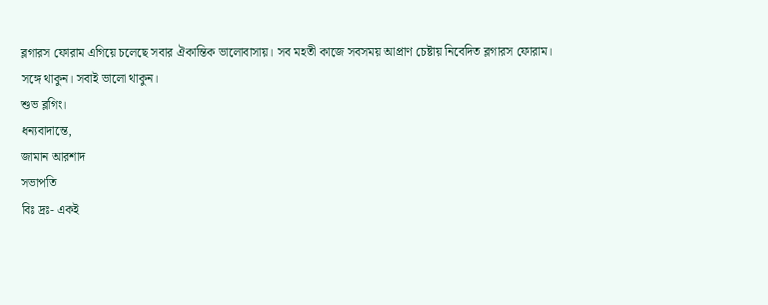ব্লগারস ফোরাম এগিয়ে চলেছে সবার ঐকান্তিক ভালোবাসায়। সব মহতী কাজে সবসময় আপ্রাণ চেষ্টায় নিবেদিত ব্লগারস ফোরাম।
সঙ্গে থাকুন। সবাই ভালো থাকুন।
শুভ ব্লগিং।
ধন্যবাদান্তে,
জামান আরশাদ
সভাপতি
বিঃ দ্রঃ- একই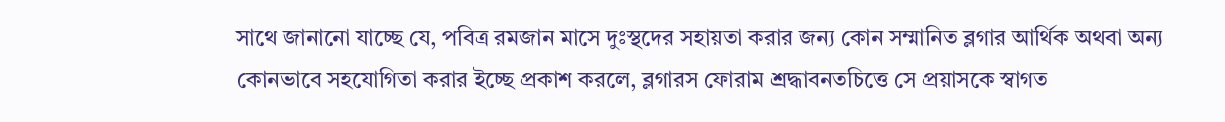সাথে জানানো যাচ্ছে যে, পবিত্র রমজান মাসে দুঃস্থদের সহায়তা করার জন্য কোন সম্মানিত ব্লগার আর্থিক অথবা অন্য কোনভাবে সহযোগিতা করার ইচ্ছে প্রকাশ করলে, ব্লগারস ফোরাম শ্রদ্ধাবনতচিত্তে সে প্রয়াসকে স্বাগত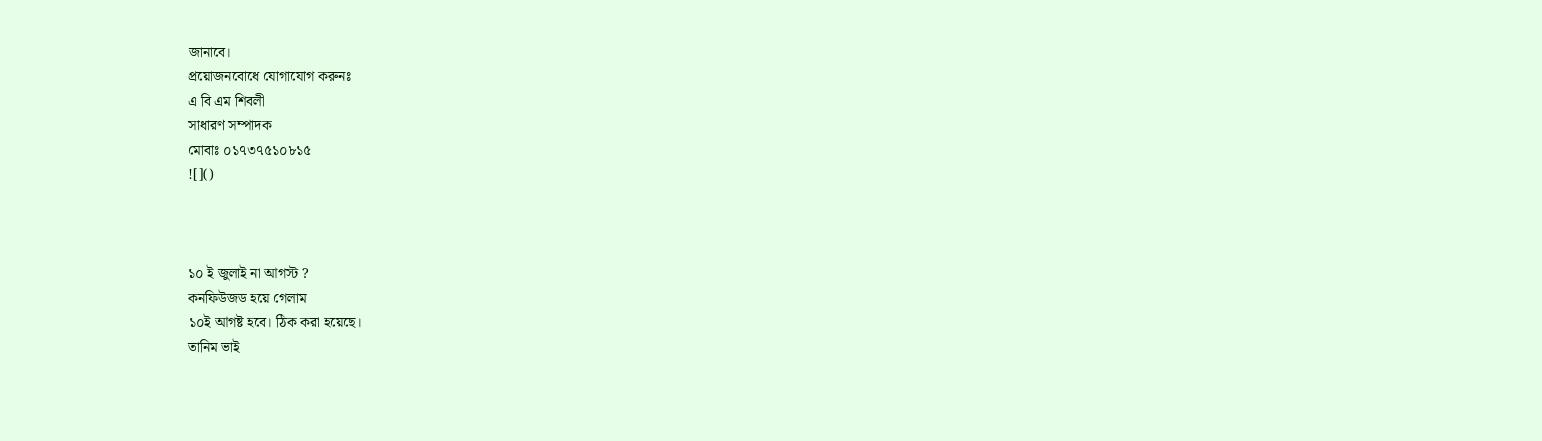জানাবে।
প্রয়োজনবোধে যোগাযোগ করুনঃ
এ বি এম শিবলী
সাধারণ সম্পাদক
মোবাঃ ০১৭৩৭৫১০৮১৫
![]()



১০ ই জুলাই না আগস্ট ?
কনফিউজড হয়ে গেলাম
১০ই আগষ্ট হবে। ঠিক করা হয়েছে।
তানিম ভাই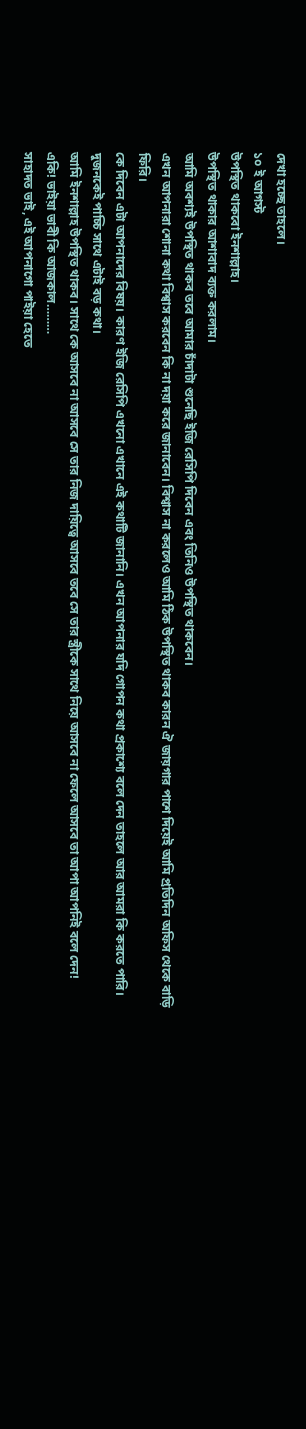দেখা হচ্ছে তাহলে।
১০ ই আগস্ট
উপস্থিত থাকবো ইনশাল্লাহ।
উপস্থিত থাকার আশাবাদ ব্যক্ত করলাম।
আমি অবশ্যই উপস্থিত থাকব তবে আমার চাঁদাটা শুনেছি ইজি রেসিপি দিবেন এবং তিনিও উপস্থিত থাকবেন।
এখন আপনারা শোনা কথা বিশ্বাস করবেন কি না দয়া করে জানাবেন। বিশ্বাস না করলেও আমি ঠিক উপস্থিত থাকব কারন ঐ জায়গার পাশে দিয়েই আমি প্রতিদিন অফিস থেকে বাড়ি ফিরি।
কে দিবেন এটা আপনাদের বিষয়। কারণ ইজি রেসিপি এখনো এখানে এই কথাটি জানানি। এখন আপনার যদি গোপন কথা প্রকাশ্যে বলে দেন তাহলে আর আমরা কি করতে পারি। দুজনকেই পাচ্চি সাথে এটাই বড় কথা।
আমি ইনশাল্লাহ উপস্থিত থাকব। সাথে কে আসবে না আসবে সে তার নিজ দায়িত্বে আসবে তবে সে তার স্ত্রীকে সাথে নিয়ে আসবে না ফেলে আসবে তা আপা আপনিই বলে দেন!
একি! ভাইয়া ভাবী কি আজকাল………
সাহাদত ভাই, এই আপনাগো পাইয়া হেতে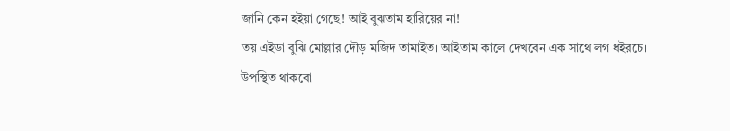জানি কেন হইয়া গেছে! আই বুঝতাম হারিয়ের না!
তয় এইডা বুঝি মোল্লার দৌড় মজিদ তামাইত। আইতাম কালে দেখবেন এক সাথে লগ ধইরচে।
উপস্থিত থাকবো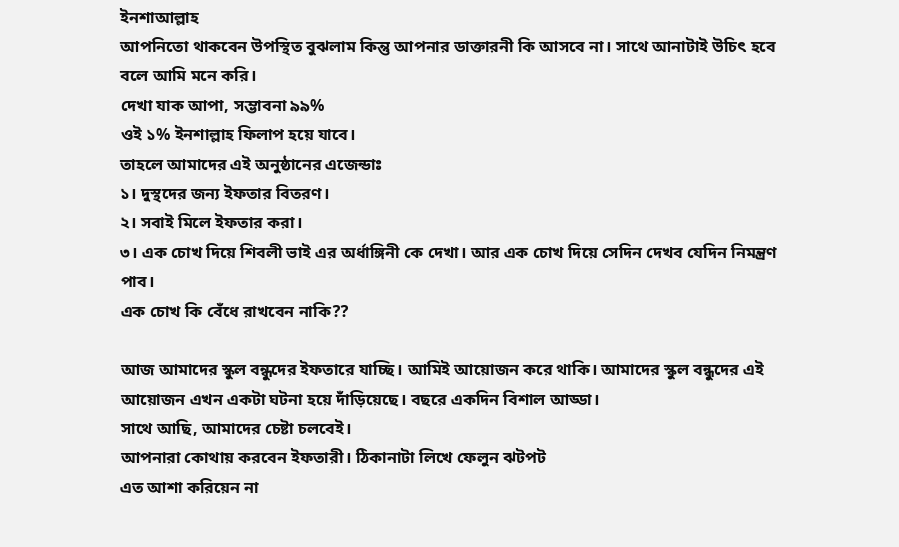ইনশাআল্লাহ
আপনিতো থাকবেন উপস্থিত বুঝলাম কিন্তু আপনার ডাক্তারনী কি আসবে না। সাথে আনাটাই উচিৎ হবে বলে আমি মনে করি।
দেখা যাক আপা, সম্ভাবনা ৯৯%
ওই ১% ইনশাল্লাহ ফিলাপ হয়ে যাবে।
তাহলে আমাদের এই অনুষ্ঠানের এজেন্ডাঃ
১। দুস্থদের জন্য ইফতার বিতরণ।
২। সবাই মিলে ইফতার করা।
৩। এক চোখ দিয়ে শিবলী ভাই এর অর্ধাঙ্গিনী কে দেখা। আর এক চোখ দিয়ে সেদিন দেখব যেদিন নিমন্ত্রণ পাব।
এক চোখ কি বেঁধে রাখবেন নাকি??

আজ আমাদের স্কুল বন্ধুদের ইফতারে যাচ্ছি। আমিই আয়োজন করে থাকি। আমাদের স্কুল বন্ধুদের এই আয়োজন এখন একটা ঘটনা হয়ে দাঁড়িয়েছে। বছরে একদিন বিশাল আড্ডা।
সাথে আছি, আমাদের চেষ্টা চলবেই।
আপনারা কোথায় করবেন ইফতারী। ঠিকানাটা লিখে ফেলুন ঝটপট
এত আশা করিয়েন না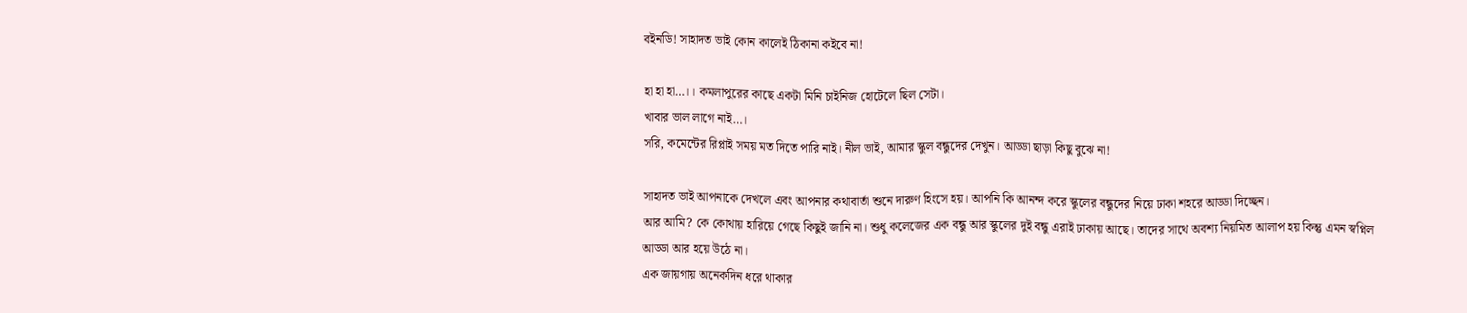বইনডি! সাহাদত ভাই কোন কালেই ঠিকানা কইবে না!

হা হা হা…।। কমলাপুরের কাছে একটা মিনি চাইনিজ হোটেলে ছিল সেটা।
খাবার ভাল লাগে নাই…।
সরি, কমেন্টের রিপ্লাই সময় মত দিতে পারি নাই। নীল ভাই, আমার স্কুল বন্ধুদের দেখুন। আড্ডা ছাড়া কিছু বুঝে না!

সাহাদত ভাই আপনাকে দেখলে এবং আপনার কথাবার্তা শুনে দারুণ হিংসে হয়। আপনি কি আনন্দ করে স্কুলের বন্ধুদের নিয়ে ঢাকা শহরে আড্ডা দিচ্ছেন।
আর আমি? কে কোথায় হারিয়ে গেছে কিছুই জানি না। শুধু কলেজের এক বন্ধু আর স্কুলের দুই বন্ধু এরাই ঢাকায় আছে। তাদের সাথে অবশ্য নিয়মিত আলাপ হয় কিন্তু এমন স্বপ্নিল আড্ডা আর হয়ে উঠে না।
এক জায়গায় অনেকদিন ধরে থাকার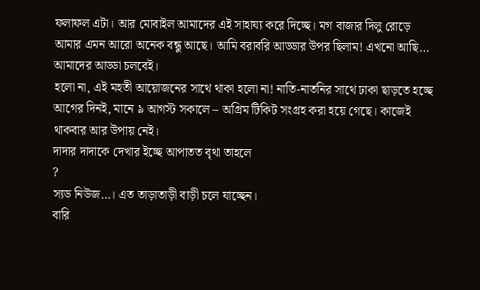ফলাফল এটা। আর মোবাইল আমাদের এই সাহায্য করে দিচ্ছে। মগ বাজার দিলু রোড়ে আমার এমন আরো অনেক বন্ধু আছে। আমি বরাবরি আড্ডার উপর ছিলাম! এখনো আছি…
আমাদের আড্ডা চলবেই।
হলো না, এই মহতী আয়োজনের সাথে থাকা হলো না! নাতি-নাতনির সাথে ঢাকা ছাড়তে হচ্ছে আগের দিনই, মানে ৯ আগস্ট সকালে – অগ্রিম টিকিট সংগ্রহ করা হয়ে গেছে। কাজেই থাকবার আর উপায় নেই।
দাদার দাদাকে দেখার ইচ্ছে আপাতত বৃথা তাহলে
?
স্যড নিউজ…। এত তাড়াতাড়ী বাড়ী চলে যাচ্ছেন।
বারি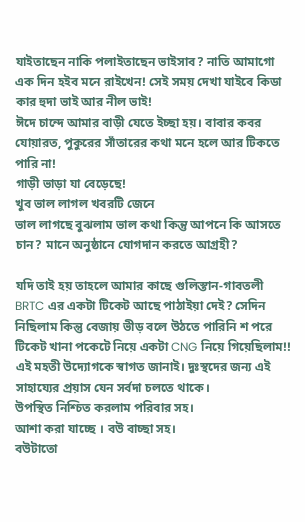যাইতাছেন নাকি পলাইতাছেন ভাইসাব? নাতি আমাগো এক দিন হইব মনে রাইখেন! সেই সময় দেখা যাইবে কিডা
কার হুদা ভাই আর নীল ভাই!
ঈদে চান্দে আমার বাড়ী যেতে ইচ্ছা হয়। বাবার কবর যোয়ারত, পুকুরের সাঁতারের কথা মনে হলে আর টিকতে পারি না!
গাড়ী ভাড়া যা বেড়েছে!
খুব ভাল লাগল খবরটি জেনে
ভাল লাগছে বুঝলাম ভাল কথা কিন্তু আপনে কি আসতে চান? মানে অনুষ্ঠানে যোগদান করতে আগ্রহী?

যদি তাই হয় তাহলে আমার কাছে গুলিস্তান-গাবতলী BRTC এর একটা টিকেট আছে পাঠাইয়া দেই? সেদিন নিছিলাম কিন্তু বেজায় ভীড় বলে উঠতে পারিনি শ পরে টিকেট খানা পকেটে নিয়ে একটা CNG নিয়ে গিয়েছিলাম!!
এই মহতী উদ্যোগকে স্বাগত জানাই। দুঃস্থদের জন্য এই সাহায্যের প্রয়াস যেন সর্বদা চলতে থাকে।
উপস্থিত নিশ্চিত করলাম পরিবার সহ।
আশা করা যাচ্ছে । বউ বাচ্ছা সহ।
বউটাতো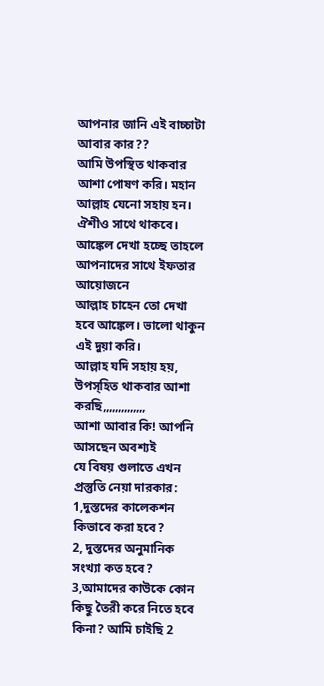আপনার জানি এই বাচ্চাটা আবার কার??
আমি উপস্থিত থাকবার আশা পোষণ করি। মহান আল্লাহ যেনো সহায় হন।
ঐশীও সাথে থাকবে।
আঙ্কেল দেখা হচ্ছে তাহলে আপনাদের সাথে ইফতার আয়োজনে
আল্লাহ চাহেন তো দেখা হবে আঙ্কেল। ভালো থাকুন এই দুয়া করি।
আল্লাহ যদি সহায় হয়, উপস্হিত থাকবার আশা করছি,,,,,,,,,,,,,,
আশা আবার কি! আপনি আসছেন অবশ্যই
যে বিষয় গুলাতে এখন প্রস্তুতি নেয়া দারকার:
1,দুস্তদের কালেকশন কিভাবে করা হবে?
2, দুস্তদের অনুমানিক সংখ্যা কত হবে?
3,আমাদের কাউকে কোন কিছু তৈরী করে নিতে হবে কিনা? আমি চাইছি 2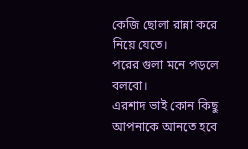কেজি ছোলা রান্না করে নিয়ে যেতে।
পরের গুলা মনে পড়লে বলবো।
এরশাদ ভাই কোন কিছু আপনাকে আনতে হবে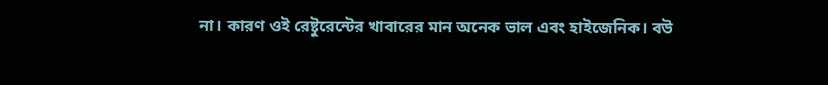না। কারণ ওই রেষ্টুরেন্টের খাবারের মান অনেক ভাল এবং হাইজেনিক। বউ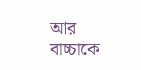আর বাচ্চাকে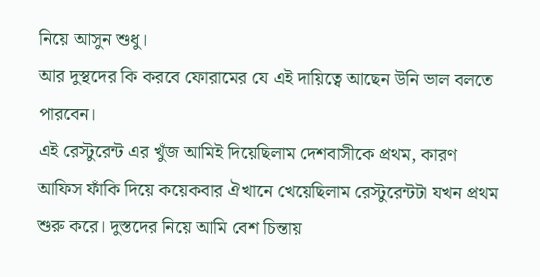নিয়ে আসুন শুধু।
আর দুস্থদের কি করবে ফোরামের যে এই দায়িত্বে আছেন উনি ভাল বলতে পারবেন।
এই রেস্টুরেন্ট এর খুঁজ আমিই দিয়েছিলাম দেশবাসীকে প্রথম, কারণ আফিস ফাঁকি দিয়ে কয়েকবার ঐখানে খেয়েছিলাম রেস্টুরেন্টটা যখন প্রথম শুরু করে। দুস্তদের নিয়ে আমি বেশ চিন্তায়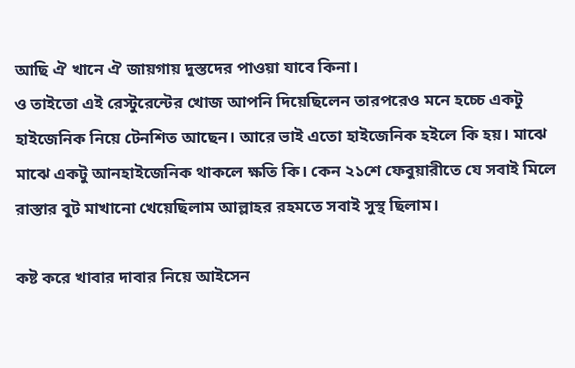আছি ঐ খানে ঐ জায়গায় দুস্তদের পাওয়া যাবে কিনা।
ও তাইতো এই রেস্টুরেন্টের খোজ আপনি দিয়েছিলেন তারপরেও মনে হচ্চে একটু হাইজেনিক নিয়ে টেনশিত আছেন। আরে ভাই এতো হাইজেনিক হইলে কি হয়। মাঝে মাঝে একটু আনহাইজেনিক থাকলে ক্ষতি কি। কেন ২১শে ফেবুয়ারীতে যে সবাই মিলে রাস্তার বুট মাখানো খেয়েছিলাম আল্লাহর রহমতে সবাই সুস্থ ছিলাম।

কষ্ট করে খাবার দাবার নিয়ে আইসেন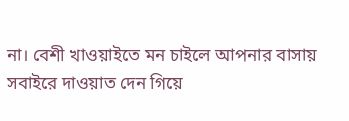না। বেশী খাওয়াইতে মন চাইলে আপনার বাসায় সবাইরে দাওয়াত দেন গিয়ে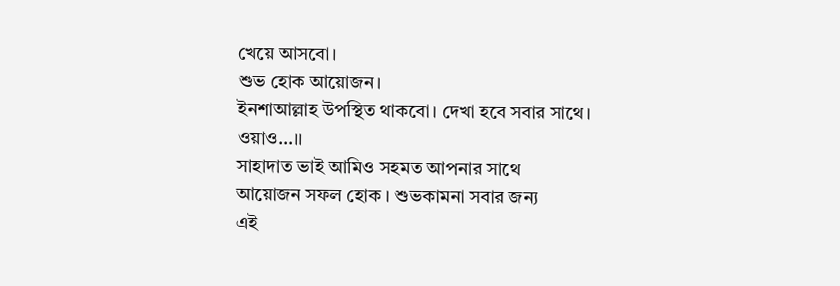খেয়ে আসবো।
শুভ হোক আয়োজন।
ইনশাআল্লাহ উপস্থিত থাকবো। দেখা হবে সবার সাথে।
ওয়াও…।।
সাহাদাত ভাই আমিও সহমত আপনার সাথে
আয়োজন সফল হোক । শুভকামনা সবার জন্য
এই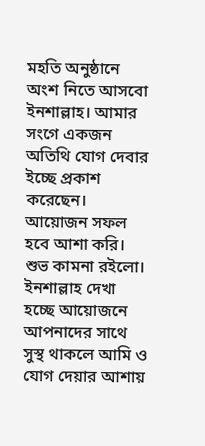মহতি অনুষ্ঠানে অংশ নিতে আসবো ইনশাল্লাহ। আমার সংগে একজন অতিথি যোগ দেবার ইচ্ছে প্রকাশ করেছেন। আয়োজন সফল হবে আশা করি। শুভ কামনা রইলো।
ইনশাল্লাহ দেখা হচ্ছে আয়োজনে আপনাদের সাথে
সুস্থ থাকলে আমি ও যোগ দেয়ার আশায়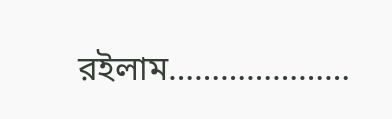রইলাম…………………